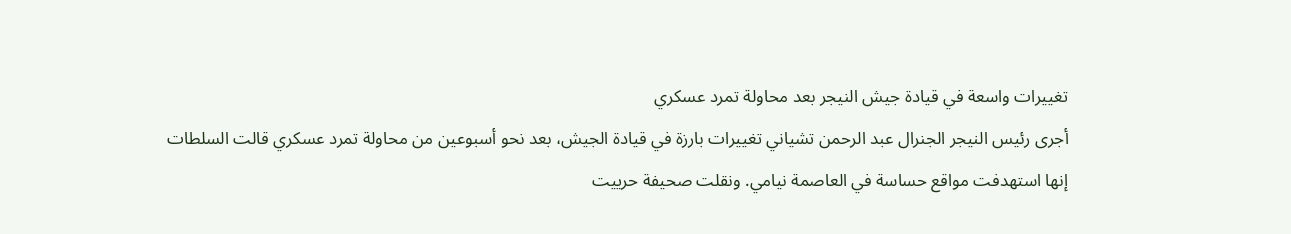تغييرات واسعة في قيادة جيش النيجر بعد محاولة تمرد عسكري
أجرى رئيس النيجر الجنرال عبد الرحمن تشياني تغييرات بارزة في قيادة الجيش، بعد نحو أسبوعين من محاولة تمرد عسكري قالت السلطات إنها استهدفت مواقع حساسة في العاصمة نيامي. ونقلت صحيفة حرييت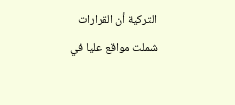التركية أن القرارات شملت مواقع عليا في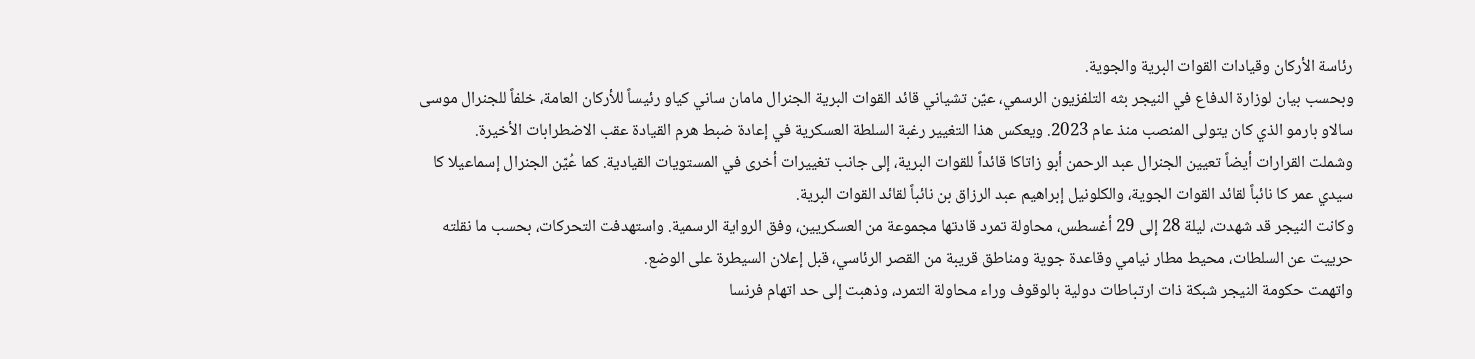رئاسة الأركان وقيادات القوات البرية والجوية.
وبحسب بيان لوزارة الدفاع في النيجر بثه التلفزيون الرسمي، عيّن تشياني قائد القوات البرية الجنرال مامان ساني كياو رئيساً للأركان العامة، خلفاً للجنرال موسى سالاو بارمو الذي كان يتولى المنصب منذ عام 2023. ويعكس هذا التغيير رغبة السلطة العسكرية في إعادة ضبط هرم القيادة عقب الاضطرابات الأخيرة.
وشملت القرارات أيضاً تعيين الجنرال عبد الرحمن أبو زاتاكا قائداً للقوات البرية، إلى جانب تغييرات أخرى في المستويات القيادية. كما عُيّن الجنرال إسماعيلا كا سيدي عمر كا نائباً لقائد القوات الجوية، والكلونيل إبراهيم عبد الرزاق بن نائباً لقائد القوات البرية.
وكانت النيجر قد شهدت، ليلة 28 إلى 29 أغسطس، محاولة تمرد قادتها مجموعة من العسكريين، وفق الرواية الرسمية. واستهدفت التحركات، بحسب ما نقلته حرييت عن السلطات، محيط مطار نيامي وقاعدة جوية ومناطق قريبة من القصر الرئاسي، قبل إعلان السيطرة على الوضع.
واتهمت حكومة النيجر شبكة ذات ارتباطات دولية بالوقوف وراء محاولة التمرد، وذهبت إلى حد اتهام فرنسا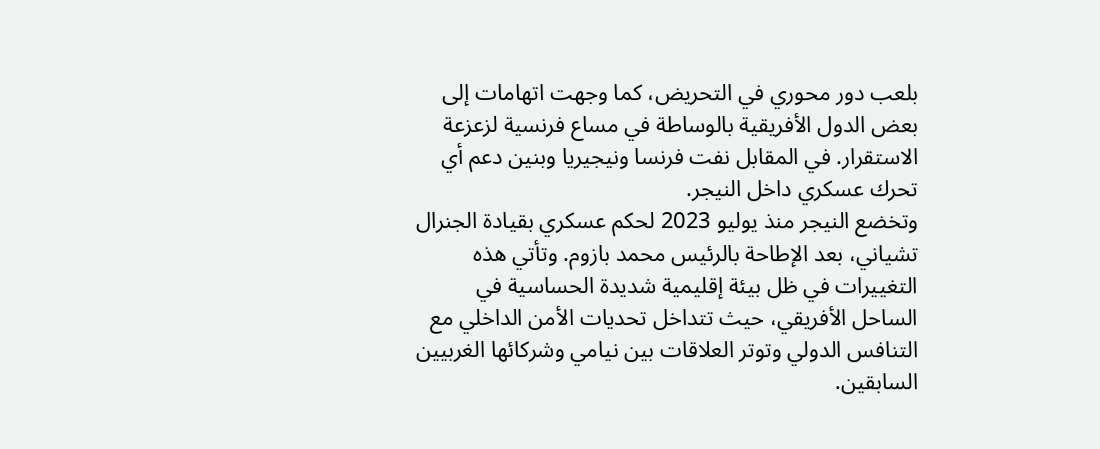بلعب دور محوري في التحريض، كما وجهت اتهامات إلى بعض الدول الأفريقية بالوساطة في مساع فرنسية لزعزعة الاستقرار. في المقابل نفت فرنسا ونيجيريا وبنين دعم أي تحرك عسكري داخل النيجر.
وتخضع النيجر منذ يوليو 2023 لحكم عسكري بقيادة الجنرال تشياني، بعد الإطاحة بالرئيس محمد بازوم. وتأتي هذه التغييرات في ظل بيئة إقليمية شديدة الحساسية في الساحل الأفريقي، حيث تتداخل تحديات الأمن الداخلي مع التنافس الدولي وتوتر العلاقات بين نيامي وشركائها الغربيين السابقين.